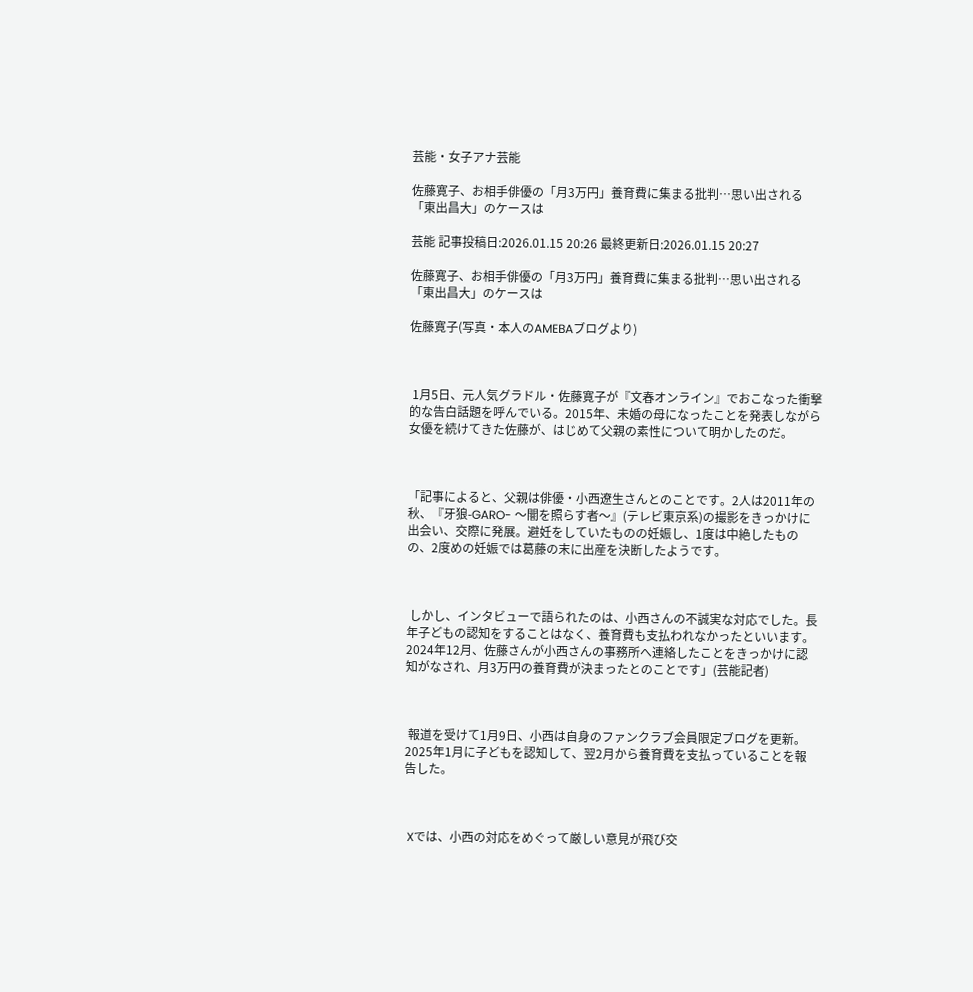芸能・女子アナ芸能

佐藤寛子、お相手俳優の「月3万円」養育費に集まる批判…思い出される「東出昌大」のケースは

芸能 記事投稿日:2026.01.15 20:26 最終更新日:2026.01.15 20:27

佐藤寛子、お相手俳優の「月3万円」養育費に集まる批判…思い出される「東出昌大」のケースは

佐藤寛子(写真・本人のAMEBAブログより)



 1月5日、元人気グラドル・佐藤寛子が『文春オンライン』でおこなった衝撃的な告白話題を呼んでいる。2015年、未婚の母になったことを発表しながら女優を続けてきた佐藤が、はじめて父親の素性について明かしたのだ。



「記事によると、父親は俳優・小西遼生さんとのことです。2人は2011年の秋、『牙狼-GARO- 〜闇を照らす者〜』(テレビ東京系)の撮影をきっかけに出会い、交際に発展。避妊をしていたものの妊娠し、1度は中絶したものの、2度めの妊娠では葛藤の末に出産を決断したようです。



 しかし、インタビューで語られたのは、小西さんの不誠実な対応でした。長年子どもの認知をすることはなく、養育費も支払われなかったといいます。2024年12月、佐藤さんが小西さんの事務所へ連絡したことをきっかけに認知がなされ、月3万円の養育費が決まったとのことです」(芸能記者)



 報道を受けて1月9日、小西は自身のファンクラブ会員限定ブログを更新。2025年1月に子どもを認知して、翌2月から養育費を支払っていることを報告した。



 Xでは、小西の対応をめぐって厳しい意見が飛び交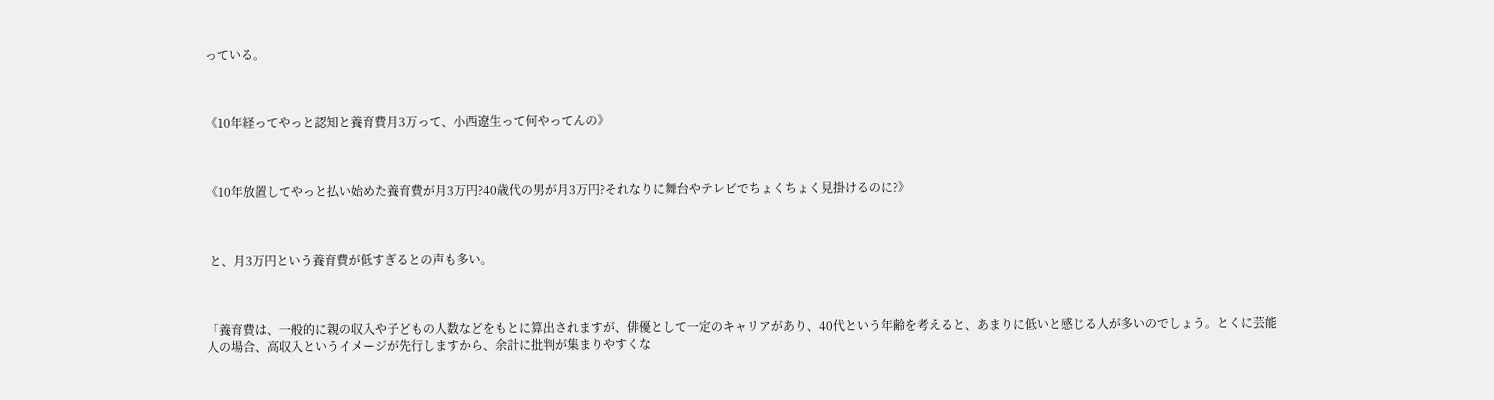っている。



《10年経ってやっと認知と養育費月3万って、小西遼生って何やってんの》



《10年放置してやっと払い始めた養育費が月3万円?40歳代の男が月3万円?それなりに舞台やテレビでちょくちょく見掛けるのに?》



 と、月3万円という養育費が低すぎるとの声も多い。



「養育費は、一般的に親の収入や子どもの人数などをもとに算出されますが、俳優として一定のキャリアがあり、40代という年齢を考えると、あまりに低いと感じる人が多いのでしょう。とくに芸能人の場合、高収入というイメージが先行しますから、余計に批判が集まりやすくな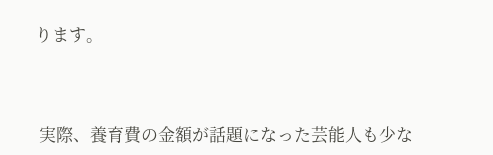ります。



 実際、養育費の金額が話題になった芸能人も少な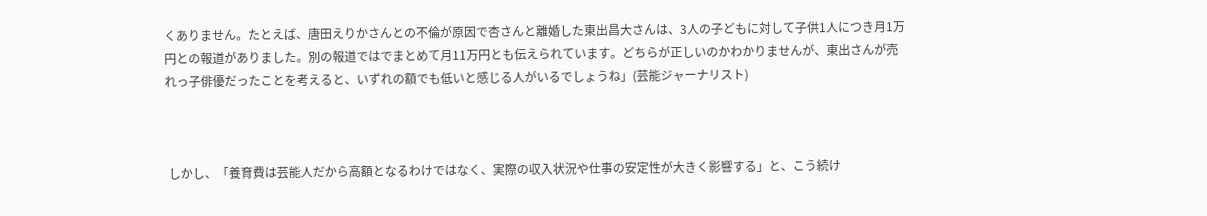くありません。たとえば、唐田えりかさんとの不倫が原因で杏さんと離婚した東出昌大さんは、3人の子どもに対して子供1人につき月1万円との報道がありました。別の報道ではでまとめて月11万円とも伝えられています。どちらが正しいのかわかりませんが、東出さんが売れっ子俳優だったことを考えると、いずれの額でも低いと感じる人がいるでしょうね」(芸能ジャーナリスト)



 しかし、「養育費は芸能人だから高額となるわけではなく、実際の収入状況や仕事の安定性が大きく影響する」と、こう続け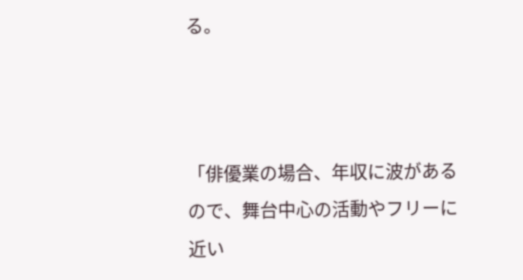る。



「俳優業の場合、年収に波があるので、舞台中心の活動やフリーに近い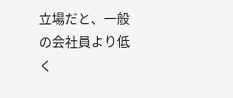立場だと、一般の会社員より低く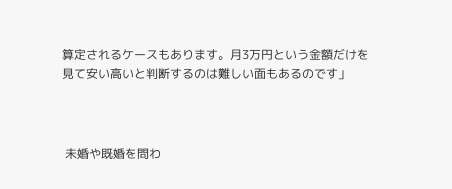算定されるケースもあります。月3万円という金額だけを見て安い高いと判断するのは難しい面もあるのです」



 未婚や既婚を問わ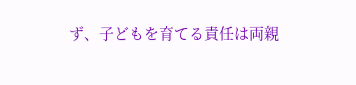ず、子どもを育てる責任は両親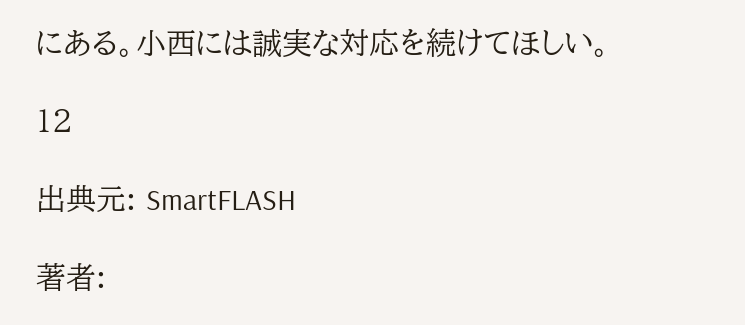にある。小西には誠実な対応を続けてほしい。

12

出典元: SmartFLASH

著者: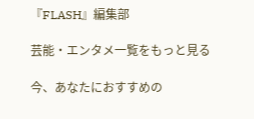『FLASH』編集部

芸能・エンタメ一覧をもっと見る

今、あなたにおすすめの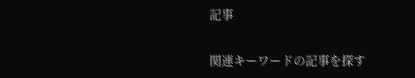記事

関連キーワードの記事を探す